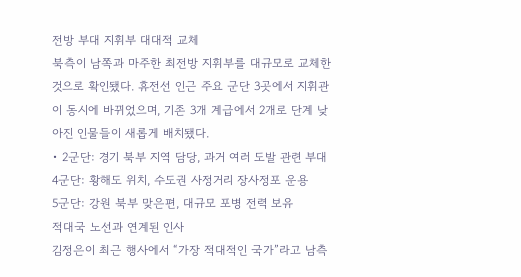전방 부대 지휘부 대대적 교체
북측이 남쪽과 마주한 최전방 지휘부를 대규모로 교체한 것으로 확인됐다. 휴전선 인근 주요 군단 3곳에서 지휘관이 동시에 바뀌었으며, 기존 3개 계급에서 2개로 단계 낮아진 인물들이 새롭게 배치됐다.
• 2군단: 경기 북부 지역 담당, 과거 여러 도발 관련 부대
4군단: 황해도 위치, 수도권 사정거리 장사정포 운용
5군단: 강원 북부 맞은편, 대규모 포병 전력 보유
적대국 노선과 연계된 인사
김정은이 최근 행사에서 “가장 적대적인 국가”라고 남측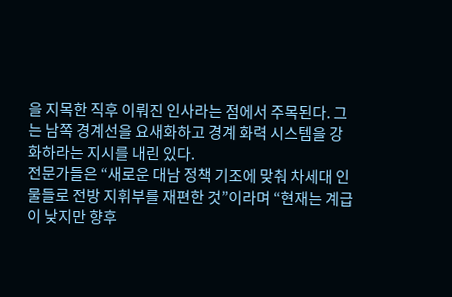을 지목한 직후 이뤄진 인사라는 점에서 주목된다. 그는 남쪽 경계선을 요새화하고 경계 화력 시스템을 강화하라는 지시를 내린 있다.
전문가들은 “새로운 대남 정책 기조에 맞춰 차세대 인물들로 전방 지휘부를 재편한 것”이라며 “현재는 계급이 낮지만 향후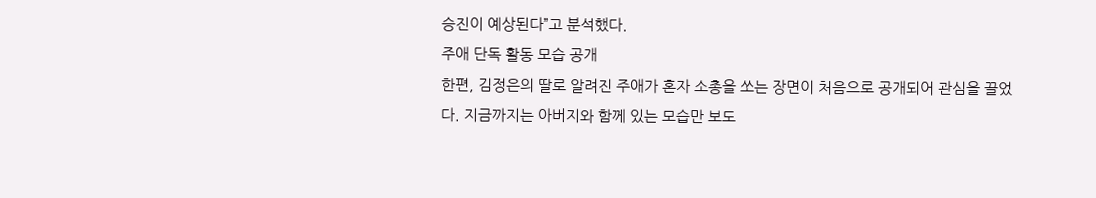승진이 예상된다”고 분석했다.
주애 단독 활동 모습 공개
한편, 김정은의 딸로 알려진 주애가 혼자 소총을 쏘는 장면이 처음으로 공개되어 관심을 끌었다. 지금까지는 아버지와 함께 있는 모습만 보도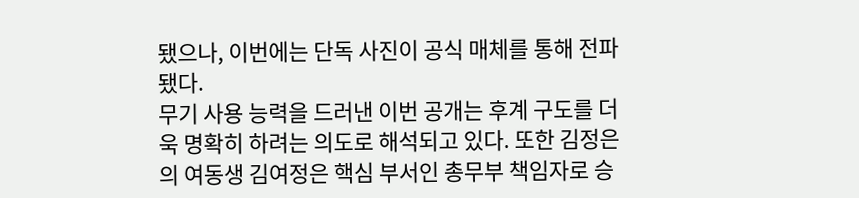됐으나, 이번에는 단독 사진이 공식 매체를 통해 전파됐다.
무기 사용 능력을 드러낸 이번 공개는 후계 구도를 더욱 명확히 하려는 의도로 해석되고 있다. 또한 김정은의 여동생 김여정은 핵심 부서인 총무부 책임자로 승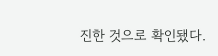진한 것으로 확인됐다.